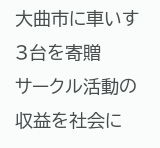大曲市に車いす3台を寄贈
サークル活動の収益を社会に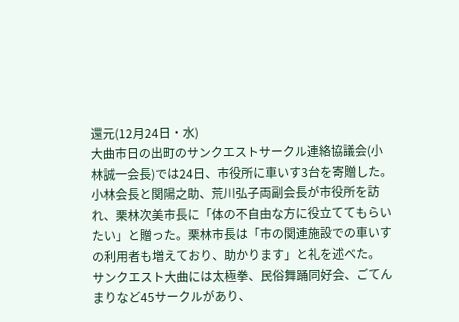還元(12月24日・水)
大曲市日の出町のサンクエストサークル連絡協議会(小林誠一会長)では24日、市役所に車いす3台を寄贈した。小林会長と関陽之助、荒川弘子両副会長が市役所を訪れ、栗林次美市長に「体の不自由な方に役立ててもらいたい」と贈った。栗林市長は「市の関連施設での車いすの利用者も増えており、助かります」と礼を述べた。
サンクエスト大曲には太極拳、民俗舞踊同好会、ごてんまりなど45サークルがあり、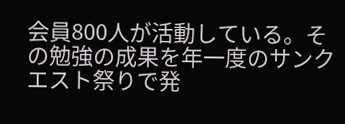会員800人が活動している。その勉強の成果を年一度のサンクエスト祭りで発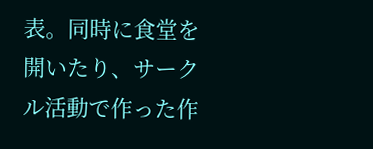表。同時に食堂を開いたり、サークル活動で作った作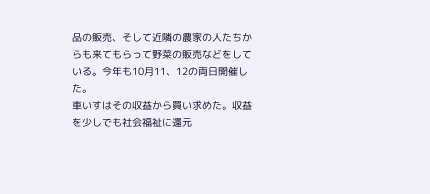品の販売、そして近隣の農家の人たちからも来てもらって野菜の販売などをしている。今年も10月11、12の両日開催した。
車いすはその収益から買い求めた。収益を少しでも社会福祉に還元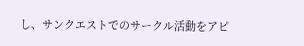し、サンクエストでのサークル活動をアピ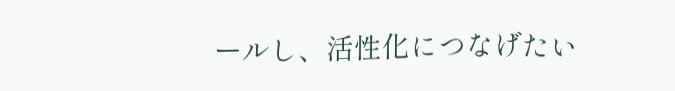ールし、活性化につなげたい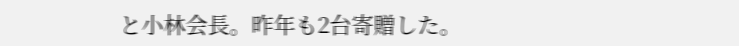と小林会長。昨年も2台寄贈した。